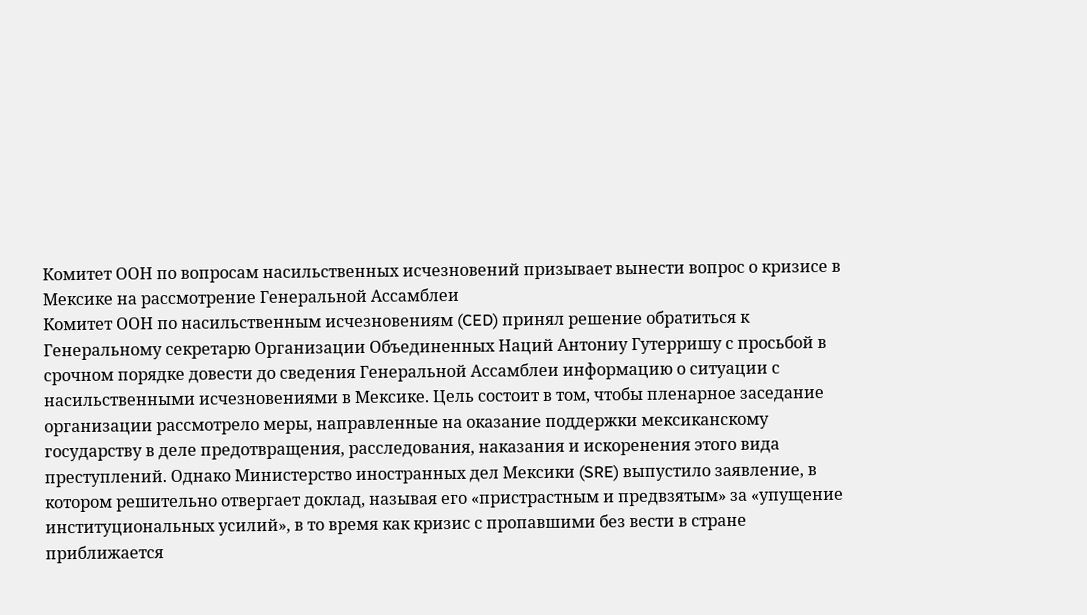Комитет ООН по вопросам насильственных исчезновений призывает вынести вопрос о кризисе в Мексике на рассмотрение Генеральной Ассамблеи
Комитет ООН по насильственным исчезновениям (CED) принял решение обратиться к Генеральному секретарю Организации Объединенных Наций Антониу Гутерришу с просьбой в срочном порядке довести до сведения Генеральной Ассамблеи информацию о ситуации с насильственными исчезновениями в Мексике. Цель состоит в том, чтобы пленарное заседание организации рассмотрело меры, направленные на оказание поддержки мексиканскому государству в деле предотвращения, расследования, наказания и искоренения этого вида преступлений. Однако Министерство иностранных дел Мексики (SRE) выпустило заявление, в котором решительно отвергает доклад, называя его «пристрастным и предвзятым» за «упущение институциональных усилий», в то время как кризис с пропавшими без вести в стране приближается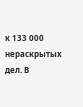к 133 000 нераскрытых дел. В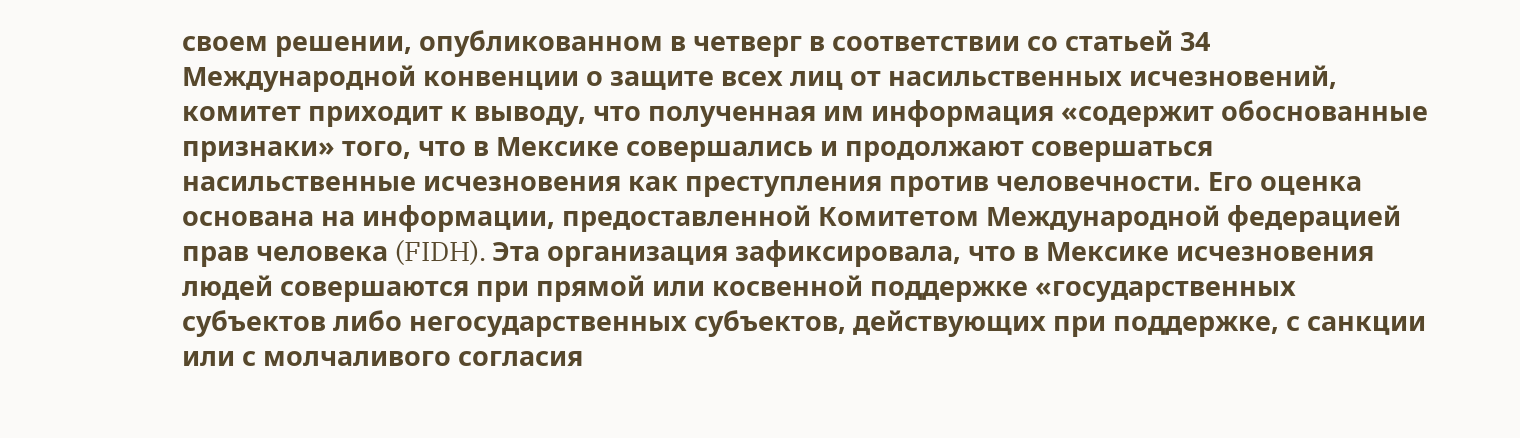своем решении, опубликованном в четверг в соответствии со статьей 34 Международной конвенции о защите всех лиц от насильственных исчезновений, комитет приходит к выводу, что полученная им информация «содержит обоснованные признаки» того, что в Мексике совершались и продолжают совершаться насильственные исчезновения как преступления против человечности. Его оценка основана на информации, предоставленной Комитетом Международной федерацией прав человека (FIDH). Эта организация зафиксировала, что в Мексике исчезновения людей совершаются при прямой или косвенной поддержке «государственных субъектов либо негосударственных субъектов, действующих при поддержке, с санкции или с молчаливого согласия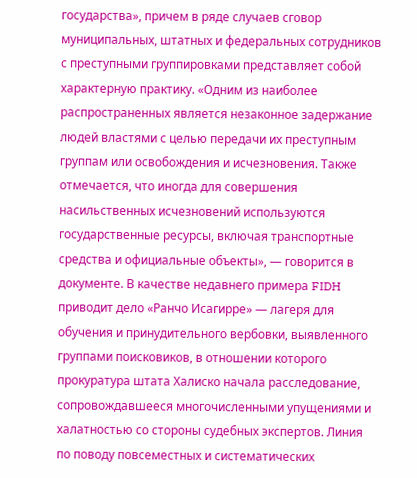государства», причем в ряде случаев сговор муниципальных, штатных и федеральных сотрудников с преступными группировками представляет собой характерную практику. «Одним из наиболее распространенных является незаконное задержание людей властями с целью передачи их преступным группам или освобождения и исчезновения. Также отмечается, что иногда для совершения насильственных исчезновений используются государственные ресурсы, включая транспортные средства и официальные объекты», — говорится в документе. В качестве недавнего примера FIDH приводит дело «Ранчо Исагирре» — лагеря для обучения и принудительного вербовки, выявленного группами поисковиков, в отношении которого прокуратура штата Халиско начала расследование, сопровождавшееся многочисленными упущениями и халатностью со стороны судебных экспертов. Линия по поводу повсеместных и систематических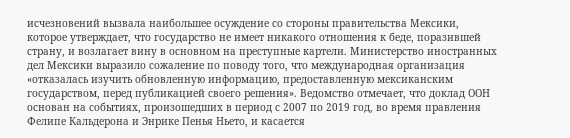исчезновений вызвала наибольшее осуждение со стороны правительства Мексики, которое утверждает, что государство не имеет никакого отношения к беде, поразившей страну, и возлагает вину в основном на преступные картели. Министерство иностранных дел Мексики выразило сожаление по поводу того, что международная организация «отказалась изучить обновленную информацию, предоставленную мексиканским государством, перед публикацией своего решения». Ведомство отмечает, что доклад ООН основан на событиях, произошедших в период с 2007 по 2019 год, во время правления Фелипе Кальдерона и Энрике Пенья Ньето, и касается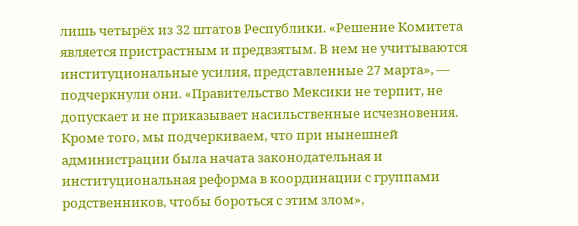лишь четырёх из 32 штатов Республики. «Решение Комитета является пристрастным и предвзятым. В нем не учитываются институциональные усилия, представленные 27 марта», — подчеркнули они. «Правительство Мексики не терпит, не допускает и не приказывает насильственные исчезновения. Кроме того, мы подчеркиваем, что при нынешней администрации была начата законодательная и институциональная реформа в координации с группами родственников, чтобы бороться с этим злом»,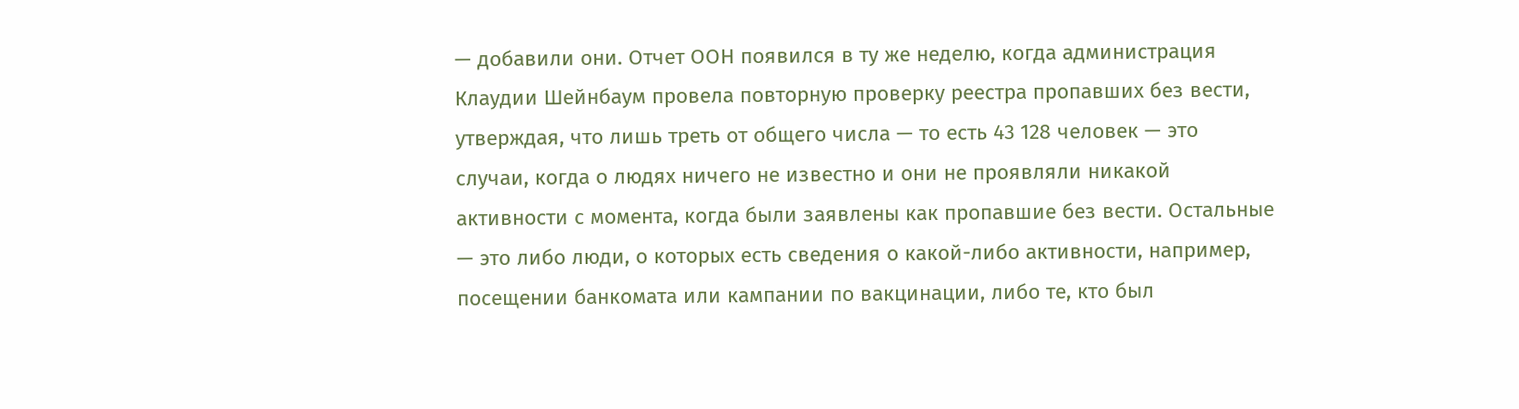— добавили они. Отчет ООН появился в ту же неделю, когда администрация Клаудии Шейнбаум провела повторную проверку реестра пропавших без вести, утверждая, что лишь треть от общего числа — то есть 43 128 человек — это случаи, когда о людях ничего не известно и они не проявляли никакой активности с момента, когда были заявлены как пропавшие без вести. Остальные — это либо люди, о которых есть сведения о какой-либо активности, например, посещении банкомата или кампании по вакцинации, либо те, кто был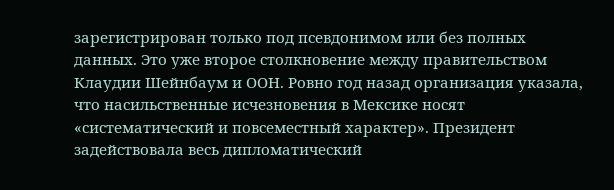зарегистрирован только под псевдонимом или без полных данных. Это уже второе столкновение между правительством Клаудии Шейнбаум и ООН. Ровно год назад организация указала, что насильственные исчезновения в Мексике носят «систематический и повсеместный характер». Президент задействовала весь дипломатический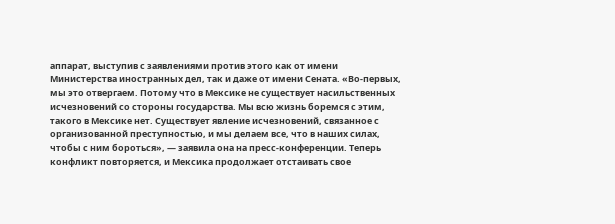аппарат, выступив с заявлениями против этого как от имени Министерства иностранных дел, так и даже от имени Сената. «Во-первых, мы это отвергаем. Потому что в Мексике не существует насильственных исчезновений со стороны государства. Мы всю жизнь боремся с этим, такого в Мексике нет. Существует явление исчезновений, связанное с организованной преступностью, и мы делаем все, что в наших силах, чтобы с ним бороться», — заявила она на пресс-конференции. Теперь конфликт повторяется, и Мексика продолжает отстаивать свое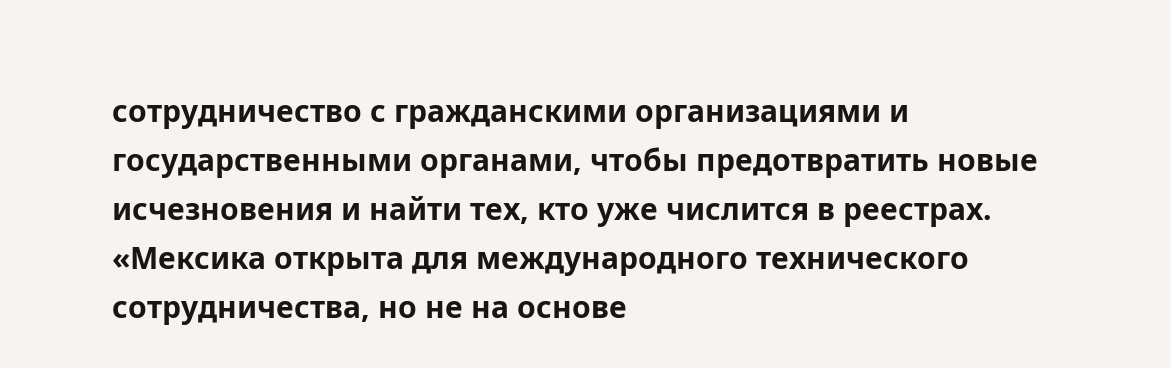сотрудничество с гражданскими организациями и государственными органами, чтобы предотвратить новые исчезновения и найти тех, кто уже числится в реестрах. «Мексика открыта для международного технического сотрудничества, но не на основе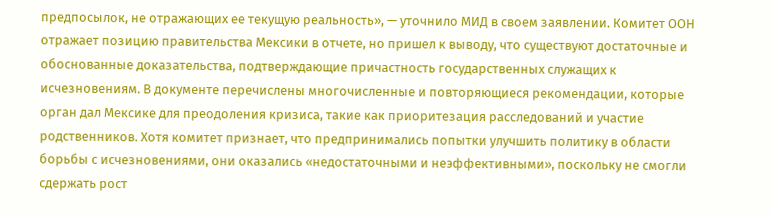предпосылок, не отражающих ее текущую реальность», — уточнило МИД в своем заявлении. Комитет ООН отражает позицию правительства Мексики в отчете, но пришел к выводу, что существуют достаточные и обоснованные доказательства, подтверждающие причастность государственных служащих к исчезновениям. В документе перечислены многочисленные и повторяющиеся рекомендации, которые орган дал Мексике для преодоления кризиса, такие как приоритезация расследований и участие родственников. Хотя комитет признает, что предпринимались попытки улучшить политику в области борьбы с исчезновениями, они оказались «недостаточными и неэффективными», поскольку не смогли сдержать рост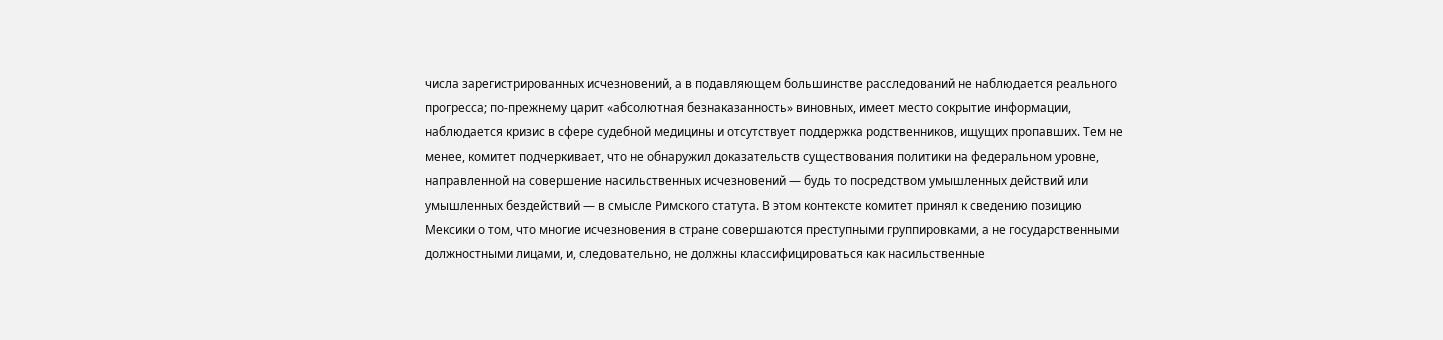числа зарегистрированных исчезновений, а в подавляющем большинстве расследований не наблюдается реального прогресса; по-прежнему царит «абсолютная безнаказанность» виновных, имеет место сокрытие информации, наблюдается кризис в сфере судебной медицины и отсутствует поддержка родственников, ищущих пропавших. Тем не менее, комитет подчеркивает, что не обнаружил доказательств существования политики на федеральном уровне, направленной на совершение насильственных исчезновений — будь то посредством умышленных действий или умышленных бездействий — в смысле Римского статута. В этом контексте комитет принял к сведению позицию Мексики о том, что многие исчезновения в стране совершаются преступными группировками, а не государственными должностными лицами, и, следовательно, не должны классифицироваться как насильственные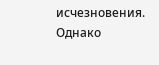исчезновения. Однако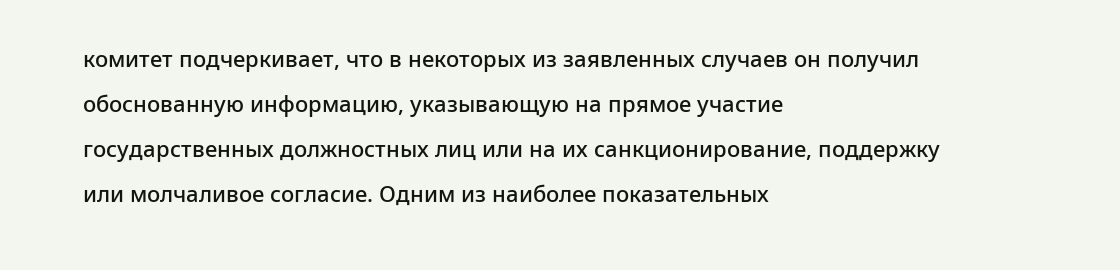комитет подчеркивает, что в некоторых из заявленных случаев он получил обоснованную информацию, указывающую на прямое участие государственных должностных лиц или на их санкционирование, поддержку или молчаливое согласие. Одним из наиболее показательных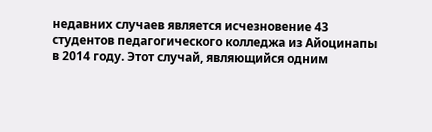недавних случаев является исчезновение 43 студентов педагогического колледжа из Айоцинапы в 2014 году. Этот случай, являющийся одним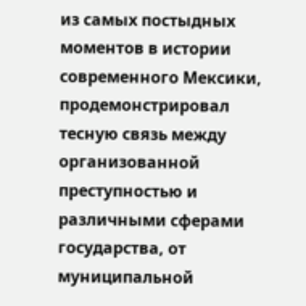из самых постыдных моментов в истории современного Мексики, продемонстрировал тесную связь между организованной преступностью и различными сферами государства, от муниципальной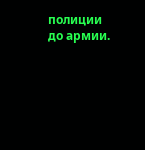полиции до армии.